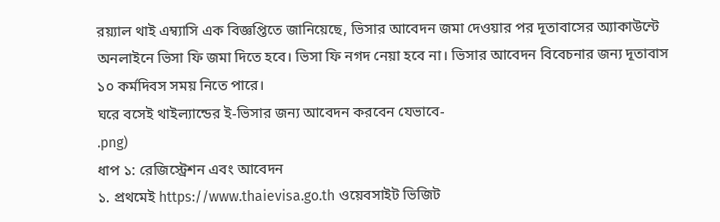রয়্যাল থাই এম্ব্যাসি এক বিজ্ঞপ্তিতে জানিয়েছে, ভিসার আবেদন জমা দেওয়ার পর দূতাবাসের অ্যাকাউন্টে অনলাইনে ভিসা ফি জমা দিতে হবে। ভিসা ফি নগদ নেয়া হবে না। ভিসার আবেদন বিবেচনার জন্য দূতাবাস ১০ কর্মদিবস সময় নিতে পারে।
ঘরে বসেই থাইল্যান্ডের ই-ভিসার জন্য আবেদন করবেন যেভাবে-
.png)
ধাপ ১: রেজিস্ট্রেশন এবং আবেদন
১. প্রথমেই https://www.thaievisa.go.th ওয়েবসাইট ভিজিট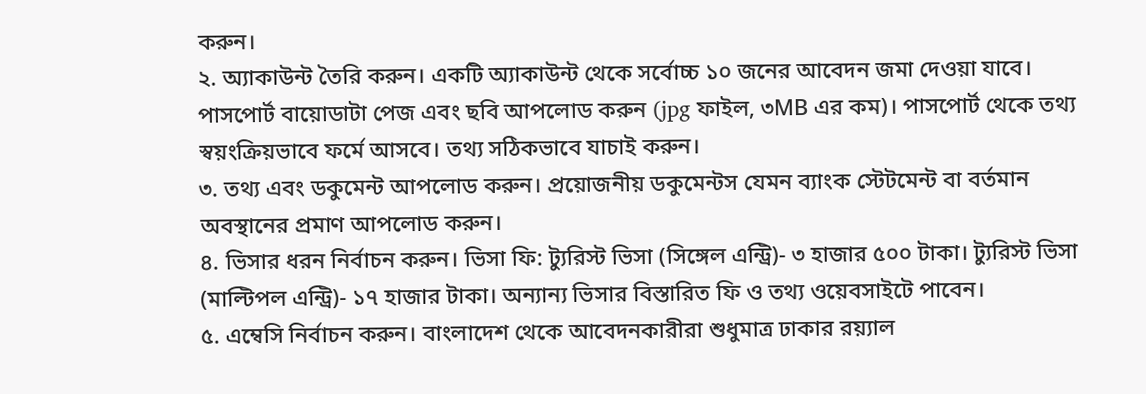করুন।
২. অ্যাকাউন্ট তৈরি করুন। একটি অ্যাকাউন্ট থেকে সর্বোচ্চ ১০ জনের আবেদন জমা দেওয়া যাবে। পাসপোর্ট বায়োডাটা পেজ এবং ছবি আপলোড করুন (jpg ফাইল, ৩MB এর কম)। পাসপোর্ট থেকে তথ্য স্বয়ংক্রিয়ভাবে ফর্মে আসবে। তথ্য সঠিকভাবে যাচাই করুন।
৩. তথ্য এবং ডকুমেন্ট আপলোড করুন। প্রয়োজনীয় ডকুমেন্টস যেমন ব্যাংক স্টেটমেন্ট বা বর্তমান অবস্থানের প্রমাণ আপলোড করুন।
৪. ভিসার ধরন নির্বাচন করুন। ভিসা ফি: ট্যুরিস্ট ভিসা (সিঙ্গেল এন্ট্রি)- ৩ হাজার ৫০০ টাকা। ট্যুরিস্ট ভিসা (মাল্টিপল এন্ট্রি)- ১৭ হাজার টাকা। অন্যান্য ভিসার বিস্তারিত ফি ও তথ্য ওয়েবসাইটে পাবেন।
৫. এম্বেসি নির্বাচন করুন। বাংলাদেশ থেকে আবেদনকারীরা শুধুমাত্র ঢাকার রয়্যাল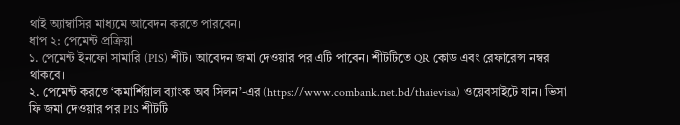থাই অ্যাম্বাসির মাধ্যমে আবেদন করতে পারবেন।
ধাপ ২: পেমেন্ট প্রক্রিয়া
১. পেমেন্ট ইনফো সামারি (PIS) শীট। আবেদন জমা দেওয়ার পর এটি পাবেন। শীটটিতে QR কোড এবং রেফারেন্স নম্বর থাকবে।
২. পেমেন্ট করতে ‘কমার্শিয়াল ব্যাংক অব সিলন’-এর (https://www.combank.net.bd/thaievisa) ওয়েবসাইটে যান। ভিসা ফি জমা দেওয়ার পর PIS শীটটি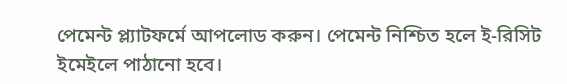পেমেন্ট প্ল্যাটফর্মে আপলোড করুন। পেমেন্ট নিশ্চিত হলে ই-রিসিট ইমেইলে পাঠানো হবে।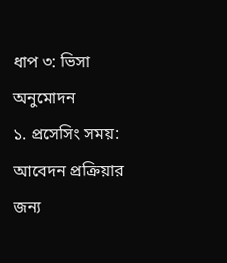ধাপ ৩: ভিসা অনুমোদন
১. প্রসেসিং সময়: আবেদন প্রক্রিয়ার জন্য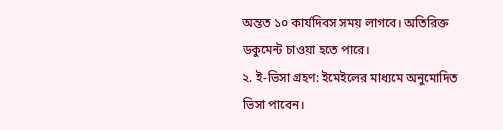অন্তত ১০ কার্যদিবস সময় লাগবে। অতিরিক্ত ডকুমেন্ট চাওয়া হতে পারে।
২. ই-ভিসা গ্রহণ: ইমেইলের মাধ্যমে অনুমোদিত ভিসা পাবেন।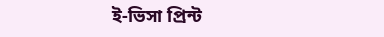ই-ভিসা প্রিন্ট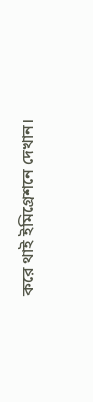করে থাই ইমিগ্রেশনে দেখান।